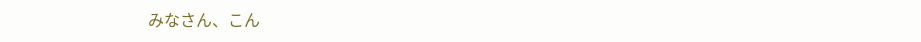みなさん、こん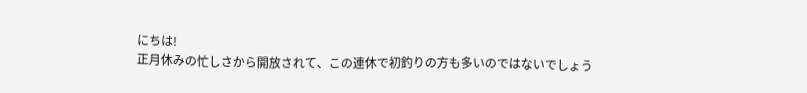にちは!
正月休みの忙しさから開放されて、この連休で初釣りの方も多いのではないでしょう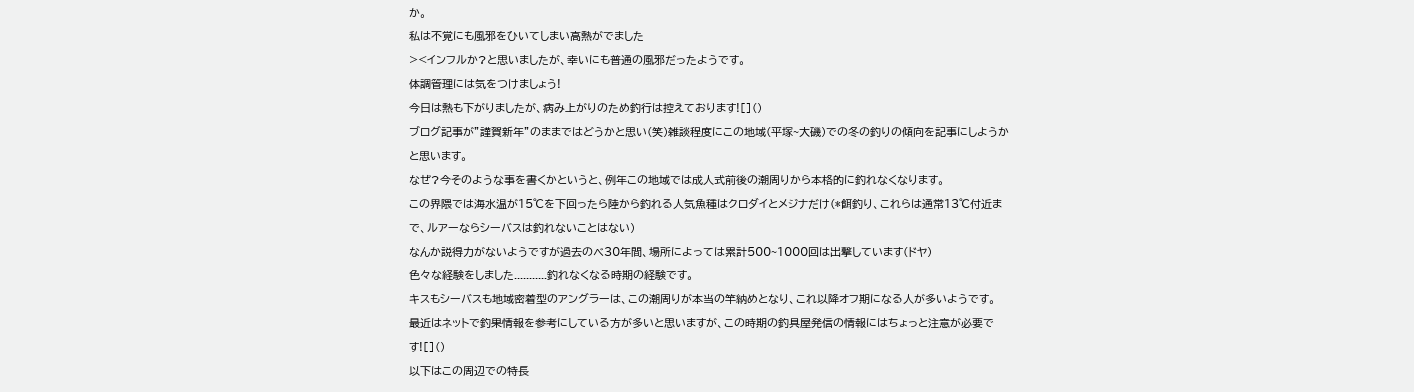か。
私は不覚にも風邪をひいてしまい高熱がでました
><インフルか?と思いましたが、幸いにも普通の風邪だったようです。
体調管理には気をつけましょう!
今日は熱も下がりましたが、病み上がりのため釣行は控えております![]()
ブログ記事が”謹賀新年”のままではどうかと思い(笑)雑談程度にこの地域(平塚~大磯)での冬の釣りの傾向を記事にしようかと思います。
なぜ?今そのような事を書くかというと、例年この地域では成人式前後の潮周りから本格的に釣れなくなります。
この界隈では海水温が15℃を下回ったら陸から釣れる人気魚種はクロダイとメジナだけ(*餌釣り、これらは通常13℃付近まで、ルアーならシーバスは釣れないことはない)
なんか説得力がないようですが過去のべ30年間、場所によっては累計500~1000回は出撃しています(ドヤ)
色々な経験をしました...........釣れなくなる時期の経験です。
キスもシーバスも地域密着型のアングラーは、この潮周りが本当の竿納めとなり、これ以降オフ期になる人が多いようです。
最近はネットで釣果情報を参考にしている方が多いと思いますが、この時期の釣具屋発信の情報にはちょっと注意が必要です![]()
以下はこの周辺での特長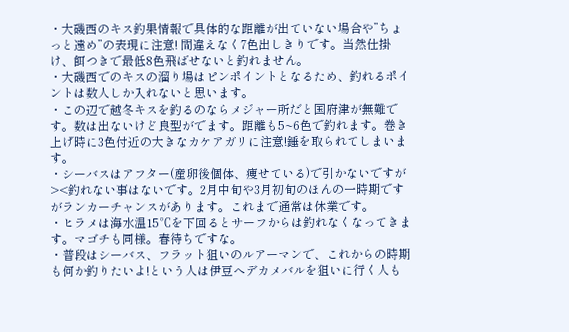・大磯西のキス釣果情報で具体的な距離が出ていない場合や”ちょっと遠め”の表現に注意! 間違えなく7色出しきりです。当然仕掛け、餌つきで最低8色飛ばせないと釣れません。
・大磯西でのキスの溜り場はピンポイントとなるため、釣れるポイントは数人しか入れないと思います。
・この辺で越冬キスを釣るのならメジャー所だと国府津が無難です。数は出ないけど良型がでます。距離も5~6色で釣れます。巻き上げ時に3色付近の大きなカケアガリに注意!錘を取られてしまいます。
・シーバスはアフター(産卵後個体、痩せている)で引かないですが><釣れない事はないです。2月中旬や3月初旬のほんの一時期ですがランカーチャンスがあります。これまで通常は休業です。
・ヒラメは海水温15℃を下回るとサーフからは釣れなくなってきます。マゴチも同様。春待ちですな。
・普段はシーバス、フラット狙いのルアーマンで、これからの時期も何か釣りたいよ!という人は伊豆へデカメバルを狙いに行く人も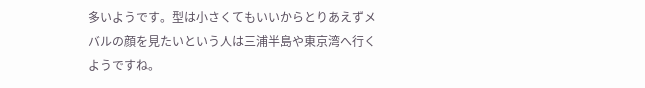多いようです。型は小さくてもいいからとりあえずメバルの顔を見たいという人は三浦半島や東京湾へ行くようですね。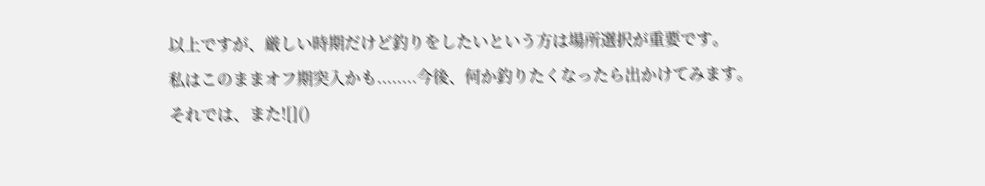以上ですが、厳しい時期だけど釣りをしたいという方は場所選択が重要です。
私はこのままオフ期突入かも........今後、何か釣りたくなったら出かけてみます。
それでは、また![]()